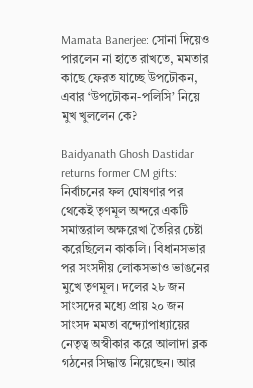Mamata Banerjee: সোনা দিয়েও পারলেন না হাতে রাখতে, মমতার কাছে ফেরত যাচ্ছে উপঢৌকন, এবার ‘উপঢৌকন-পলিসি’ নিয়ে মুখ খুললেন কে?

Baidyanath Ghosh Dastidar returns former CM gifts: নির্বাচনের ফল ঘোষণার পর থেকেই তৃণমূল অন্দরে একটি সমান্তরাল অক্ষরেখা তৈরির চেষ্টা করেছিলেন কাকলি। বিধানসভার পর সংসদীয় লোকসভাও ভাঙনের মুখে তৃণমূল। দলের ২৮ জন সাংসদের মধ্যে প্রায় ২০ জন সাংসদ মমতা বন্দ্যোপাধ্যায়ের নেতৃত্ব অস্বীকার করে আলাদা ব্লক গঠনের সিদ্ধান্ত নিয়েছেন। আর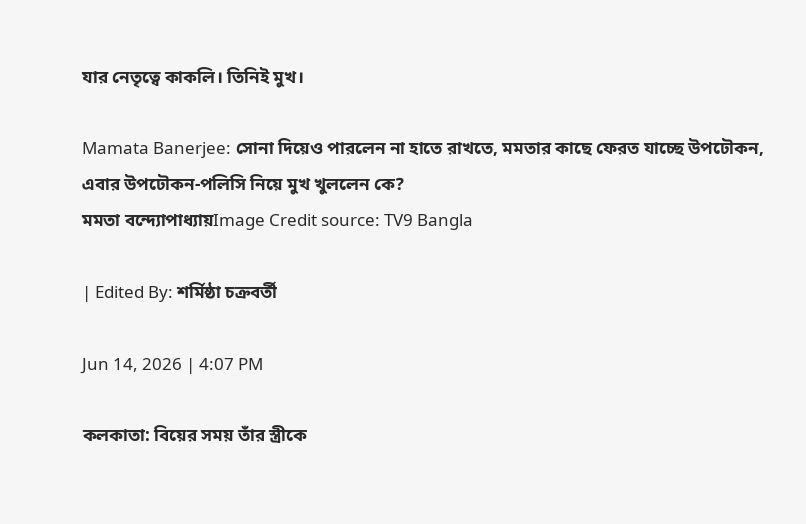যার নেতৃত্বে কাকলি। তিনিই মুখ।

Mamata Banerjee: সোনা দিয়েও পারলেন না হাতে রাখতে, মমতার কাছে ফেরত যাচ্ছে উপঢৌকন, এবার উপঢৌকন-পলিসি নিয়ে মুখ খুললেন কে?
মমতা বন্দ্যোপাধ্যায়Image Credit source: TV9 Bangla

| Edited By: শর্মিষ্ঠা চক্রবর্তী

Jun 14, 2026 | 4:07 PM

কলকাতা: বিয়ের সময় তাঁর স্ত্রীকে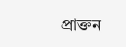প্রাক্তন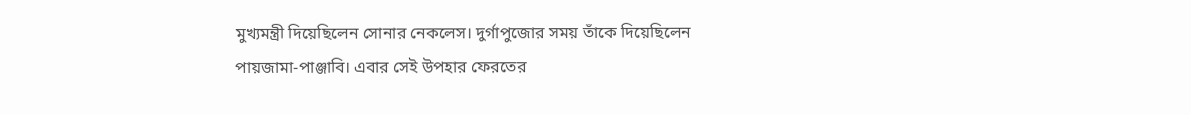মুখ্যমন্ত্রী দিয়েছিলেন সোনার নেকলেস। দুর্গাপুজোর সময় তাঁকে দিয়েছিলেন পায়জামা-পাঞ্জাবি। এবার সেই উপহার ফেরতের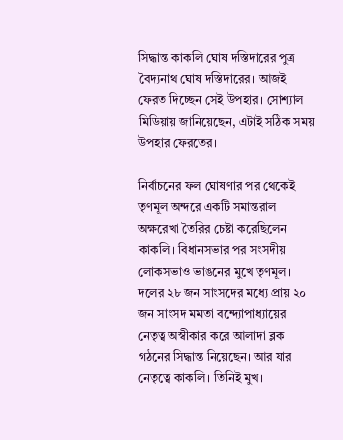সিদ্ধান্ত কাকলি ঘোষ দস্তিদারের পুত্র বৈদ্যনাথ ঘোষ দস্তিদারের। আজই ফেরত দিচ্ছেন সেই উপহার। সোশ্যাল মিডিয়ায় জানিয়েছেন, এটাই সঠিক সময় উপহার ফেরতের।

নির্বাচনের ফল ঘোষণার পর থেকেই তৃণমূল অন্দরে একটি সমান্তরাল অক্ষরেখা তৈরির চেষ্টা করেছিলেন কাকলি। বিধানসভার পর সংসদীয় লোকসভাও ভাঙনের মুখে তৃণমূল। দলের ২৮ জন সাংসদের মধ্যে প্রায় ২০ জন সাংসদ মমতা বন্দ্যোপাধ্যায়ের নেতৃত্ব অস্বীকার করে আলাদা ব্লক গঠনের সিদ্ধান্ত নিয়েছেন। আর যার নেতৃত্বে কাকলি। তিনিই মুখ।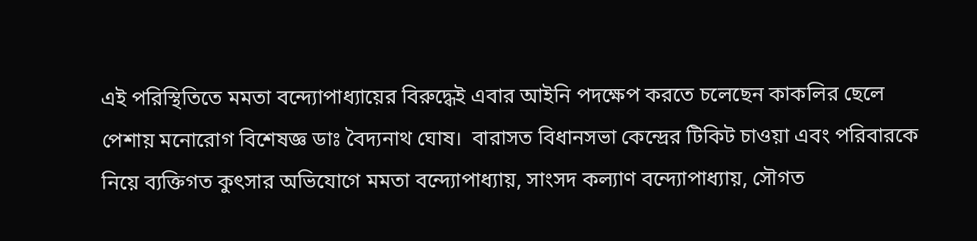এই পরিস্থিতিতে মমতা বন্দ্যোপাধ্যায়ের বিরুদ্ধেই এবার আইনি পদক্ষেপ করতে চলেছেন কাকলির ছেলে পেশায় মনোরোগ বিশেষজ্ঞ ডাঃ বৈদ্যনাথ ঘোষ।  বারাসত বিধানসভা কেন্দ্রের টিকিট চাওয়া এবং পরিবারকে নিয়ে ব্যক্তিগত কুৎসার অভিযোগে মমতা বন্দ্যোপাধ্যায়, সাংসদ কল্যাণ বন্দ্যোপাধ্যায়, সৌগত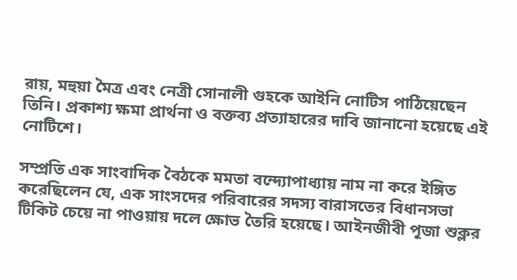রায়, মহুয়া মৈত্র এবং নেত্রী সোনালী গুহকে আইনি নোটিস পাঠিয়েছেন তিনি। প্রকাশ্য ক্ষমা প্রার্থনা ও বক্তব্য প্রত্যাহারের দাবি জানানো হয়েছে এই নোটিশে।

সম্প্রতি এক সাংবাদিক বৈঠকে মমতা বন্দ্যোপাধ্যায় নাম না করে ইঙ্গিত করেছিলেন যে, এক সাংসদের পরিবারের সদস্য বারাসতের বিধানসভা টিকিট চেয়ে না পাওয়ায় দলে ক্ষোভ তৈরি হয়েছে। আইনজীবী পূজা শুক্লর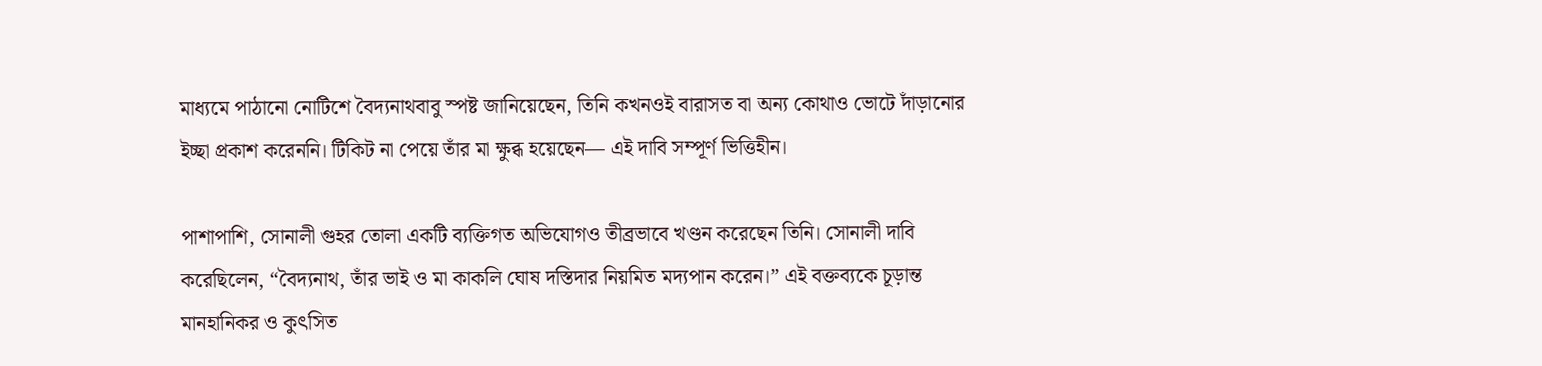মাধ্যমে পাঠানো নোটিশে বৈদ্যনাথবাবু স্পষ্ট জানিয়েছেন, তিনি কখনওই বারাসত বা অন্য কোথাও ভোটে দাঁড়ানোর ইচ্ছা প্রকাশ করেননি। টিকিট না পেয়ে তাঁর মা ক্ষুব্ধ হয়েছেন— এই দাবি সম্পূর্ণ ভিত্তিহীন।

পাশাপাশি, সোনালী গুহর তোলা একটি ব্যক্তিগত অভিযোগও তীব্রভাবে খণ্ডন করেছেন তিনি। সোনালী দাবি করেছিলেন, “বৈদ্যনাথ, তাঁর ভাই ও মা কাকলি ঘোষ দস্তিদার নিয়মিত মদ্যপান করেন।” এই বক্তব্যকে চূড়ান্ত মানহানিকর ও কুৎসিত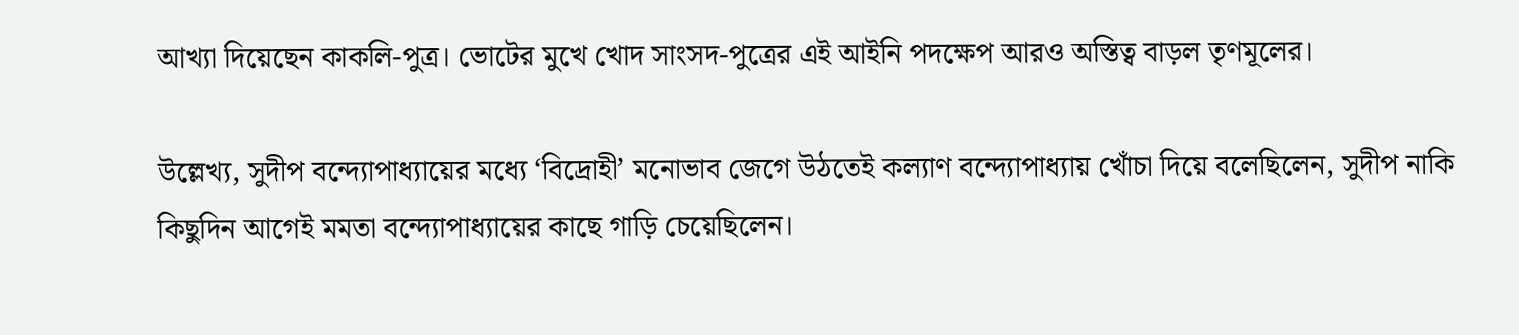আখ্যা দিয়েছেন কাকলি-পুত্র। ভোটের মুখে খোদ সাংসদ-পুত্রের এই আইনি পদক্ষেপ আরও অস্তিত্ব বাড়ল তৃণমূলের।

উল্লেখ্য, সুদীপ বন্দ্যোপাধ্যায়ের মধ্যে ‘বিদ্রোহী’ মনোভাব জেগে উঠতেই কল্যাণ বন্দ্যোপাধ্যায় খোঁচা দিয়ে বলেছিলেন, সুদীপ নাকি কিছুদিন আগেই মমতা বন্দ্যোপাধ্যায়ের কাছে গাড়ি চেয়েছিলেন।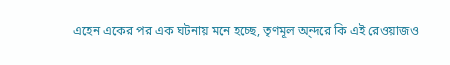এহেন একের পর এক ঘটনায় মনে হচ্ছে, তৃণমূল অ্ন্দরে কি এই রেওয়াজও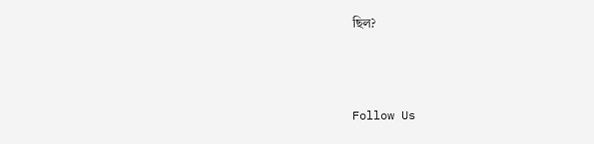ছিল?



Follow Us